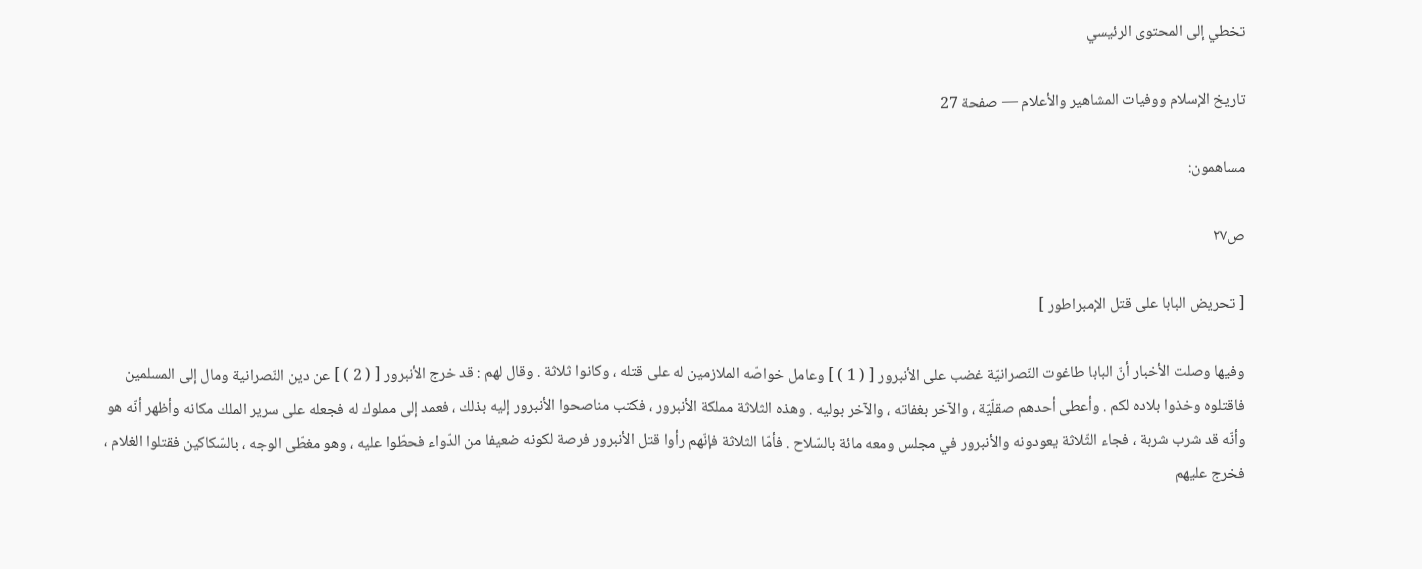تخطي إلى المحتوى الرئيسي

تاريخ الإسلام ووفيات المشاهير والأعلام — صفحة 27

مساهمون:

ص٢٧

[ تحريض البابا على قتل الإمبراطور ]

وفيها وصلت الأخبار أنّ البابا طاغوت النّصرانيّة غضب على الأنبرور [ ( 1 ) ] وعامل خواصّه الملازمين له على قتله ، وكانوا ثلاثة . وقال لهم : قد خرج الأنبرور [ ( 2 ) ] عن دين النّصرانية ومال إلى المسلمين فاقتلوه وخذوا بلاده لكم . وأعطى أحدهم صقلّيّة ، والآخر بغفاته ، والآخر بوليه . وهذه الثلاثة مملكة الأنبرور ، فكتب مناصحوا الأنبرور إليه بذلك ، فعمد إلى مملوك له فجعله على سرير الملك مكانه وأظهر أنّه هو وأنّه قد شرب شربة ، فجاء الثّلاثة يعودونه والأنبرور في مجلس ومعه مائة بالسّلاح . فأمّا الثلاثة فإنّهم رأوا قتل الأنبرور فرصة لكونه ضعيفا من الدّواء فحطّوا عليه ، وهو مغطّى الوجه ، بالسّكاكين فقتلوا الغلام ، فخرج عليهم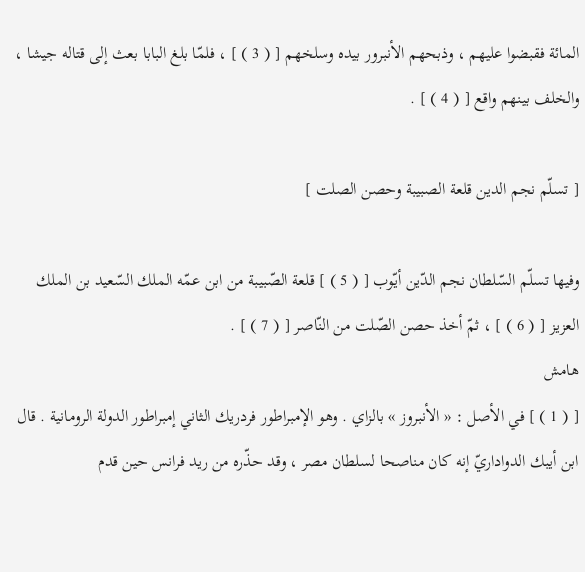المائة فقبضوا عليهم ، وذبحهم الأنبرور بيده وسلخهم [ ( 3 ) ] ، فلمّا بلغ البابا بعث إلى قتاله جيشا ، والخلف بينهم واقع [ ( 4 ) ] .

[ تسلّم نجم الدين قلعة الصبيبة وحصن الصلت ]

وفيها تسلّم السّلطان نجم الدّين أيّوب [ ( 5 ) ] قلعة الصّبيبة من ابن عمّه الملك السّعيد بن الملك العزيز [ ( 6 ) ] ، ثمّ أخذ حصن الصّلت من النّاصر [ ( 7 ) ] .
هامش
[ ( 1 ) ] في الأصل : « الأنبروز » بالزاي . وهو الإمبراطور فردريك الثاني إمبراطور الدولة الرومانية . قال ابن أيبك الدواداريّ إنه كان مناصحا لسلطان مصر ، وقد حذّره من ريد فرانس حين قدم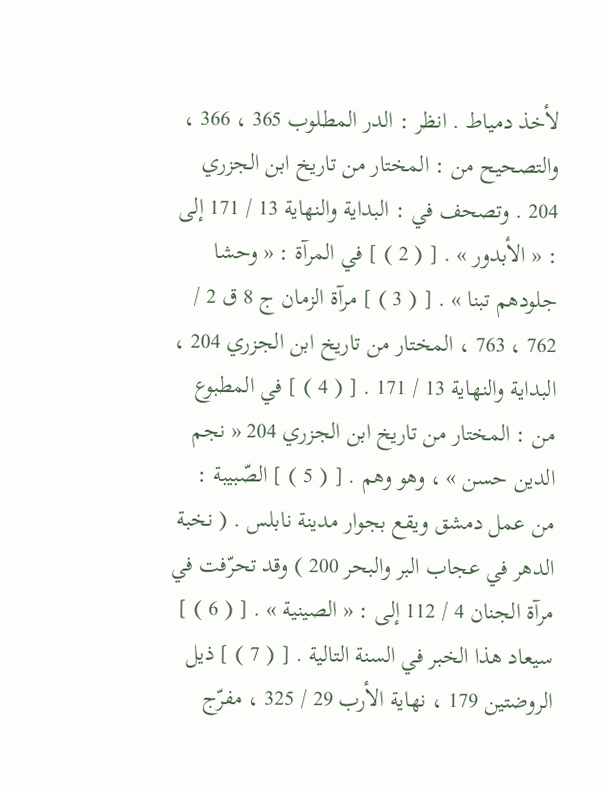لأخذ دمياط . انظر : الدر المطلوب 365 ، 366 ، والتصحيح من : المختار من تاريخ ابن الجزري 204 . وتصحف في : البداية والنهاية 13 / 171 إلى : « الأبدور » . [ ( 2 ) ] في المرآة : « وحشا جلودهم تبنا » . [ ( 3 ) ] مرآة الزمان ج 8 ق 2 / 762 ، 763 ، المختار من تاريخ ابن الجزري 204 ، البداية والنهاية 13 / 171 . [ ( 4 ) ] في المطبوع من : المختار من تاريخ ابن الجزري 204 « نجم الدين حسن » ، وهو وهم . [ ( 5 ) ] الصّبيبة : من عمل دمشق ويقع بجوار مدينة نابلس . ( نخبة الدهر في عجاب البر والبحر 200 ) وقد تحرّفت في مرآة الجنان 4 / 112 إلى : « الصينية » . [ ( 6 ) ] سيعاد هذا الخبر في السنة التالية . [ ( 7 ) ] ذيل الروضتين 179 ، نهاية الأرب 29 / 325 ، مفرّج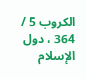الكروب 5 / 364 ، دول الإسلام